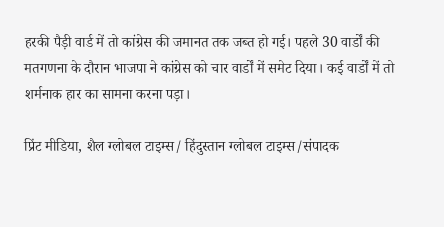हरकी पैड़ी वार्ड में तो कांग्रेस की जमानत तक जब्त हो गई। पहले 30 वार्डों की मतगणना के दौरान भाजपा ने कांग्रेस को चार वार्डों में समेट दिया। कई वार्डों में तो शर्मनाक हार का सामना करना पड़ा।

प्रिंट मीडिया, शैल ग्लोबल टाइम्स/ हिंदुस्तान ग्लोबल टाइम्स/संपादक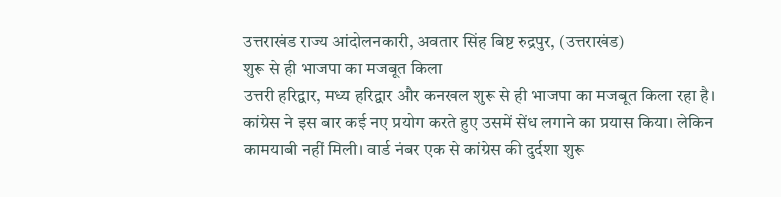उत्तराखंड राज्य आंदोलनकारी, अवतार सिंह बिष्ट रुद्रपुर, (उत्तराखंड)
शुरू से ही भाजपा का मजबूत किला
उत्तरी हरिद्वार, मध्य हरिद्वार और कनखल शुरू से ही भाजपा का मजबूत किला रहा है। कांग्रेस ने इस बार कई नए प्रयोग करते हुए उसमें सेंध लगाने का प्रयास किया। लेकिन कामयाबी नहीं मिली। वार्ड नंबर एक से कांग्रेस की दुर्दशा शुरू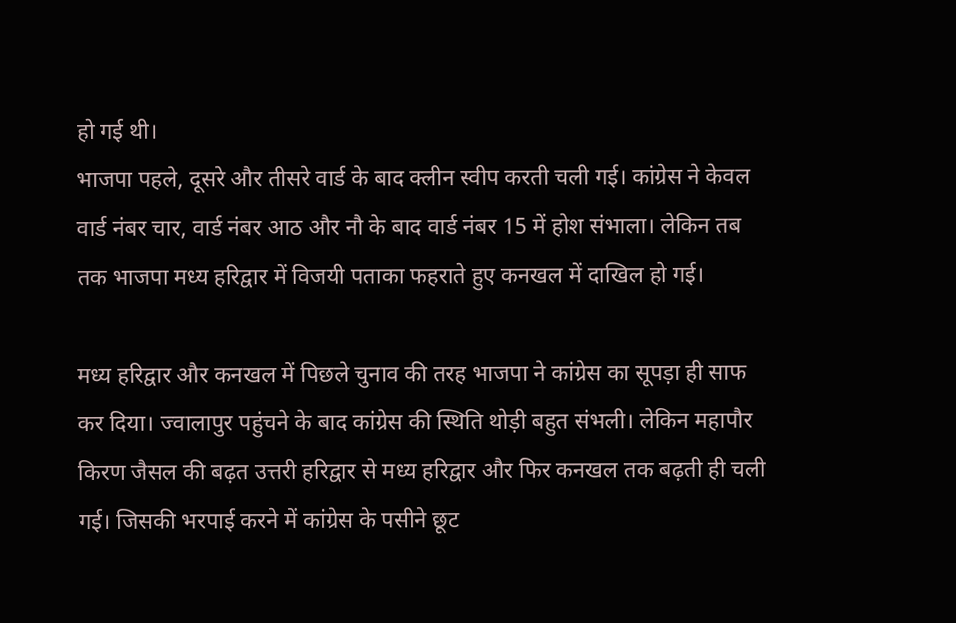हो गई थी।
भाजपा पहले, दूसरे और तीसरे वार्ड के बाद क्लीन स्वीप करती चली गई। कांग्रेस ने केवल वार्ड नंबर चार, वार्ड नंबर आठ और नौ के बाद वार्ड नंबर 15 में होश संभाला। लेकिन तब तक भाजपा मध्य हरिद्वार में विजयी पताका फहराते हुए कनखल में दाखिल हो गई।

मध्य हरिद्वार और कनखल में पिछले चुनाव की तरह भाजपा ने कांग्रेस का सूपड़ा ही साफ कर दिया। ज्वालापुर पहुंचने के बाद कांग्रेस की स्थिति थोड़ी बहुत संभली। लेकिन महापौर किरण जैसल की बढ़त उत्तरी हरिद्वार से मध्य हरिद्वार और फिर कनखल तक बढ़ती ही चली गई। जिसकी भरपाई करने में कांग्रेस के पसीने छूट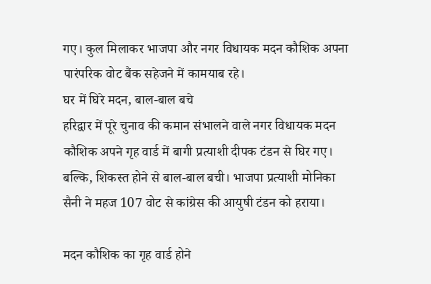गए। कुल मिलाकर भाजपा और नगर विधायक मदन कौशिक अपना पारंपरिक वोट बैंक सहेजने में कामयाब रहे।
घर में घिरे मदन, बाल-बाल बचे
हरिद्वार में पूरे चुनाव की कमान संभालने वाले नगर विधायक मदन कौशिक अपने गृह वार्ड में बागी प्रत्याशी दीपक टंडन से घिर गए। बल्कि, शिकस्त होने से बाल-बाल बची। भाजपा प्रत्याशी मोनिका सैनी ने महज 107 वोट से कांग्रेस की आयुषी टंडन को हराया।

मदन कौशिक का गृह वार्ड होने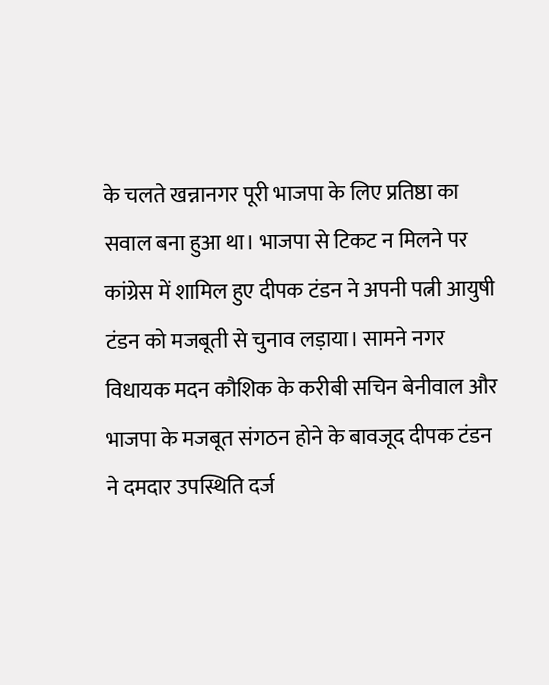के चलते खन्नानगर पूरी भाजपा के लिए प्रतिष्ठा का सवाल बना हुआ था। भाजपा से टिकट न मिलने पर कांग्रेस में शामिल हुए दीपक टंडन ने अपनी पत्नी आयुषी टंडन को मजबूती से चुनाव लड़ाया। सामने नगर विधायक मदन कौशिक के करीबी सचिन बेनीवाल और भाजपा के मजबूत संगठन होने के बावजूद दीपक टंडन ने दमदार उपस्थिति दर्ज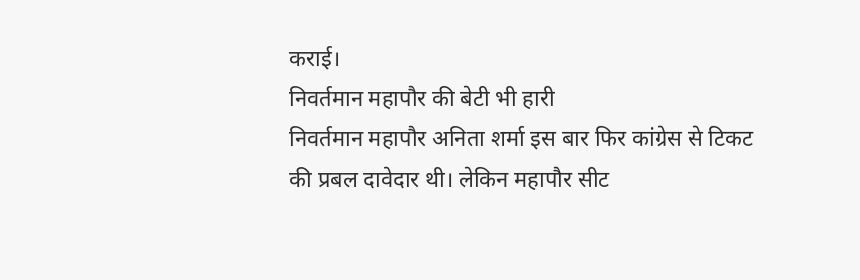कराई।
निवर्तमान महापौर की बेटी भी हारी
निवर्तमान महापौर अनिता शर्मा इस बार फिर कांग्रेस से टिकट की प्रबल दावेदार थी। लेकिन महापौर सीट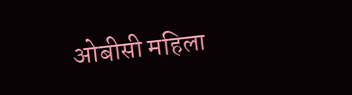ओबीसी महिला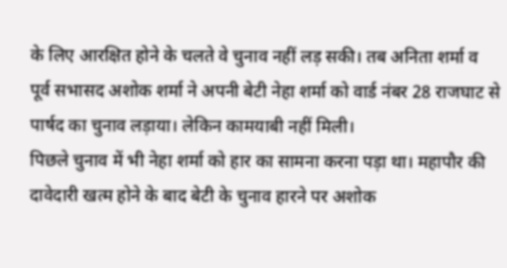के लिए आरक्षित होने के चलते वे चुनाव नहीं लड़ सकी। तब अनिता शर्मा व पूर्व सभासद अशोक शर्मा ने अपनी बेटी नेहा शर्मा को वार्ड नंबर 28 राजघाट से पार्षद का चुनाव लड़ाया। लेकिन कामयाबी नहीं मिली।
पिछले चुनाव में भी नेहा शर्मा को हार का सामना करना पड़ा था। महापौर की दावेदारी खत्म होने के बाद बेटी के चुनाव हारने पर अशोक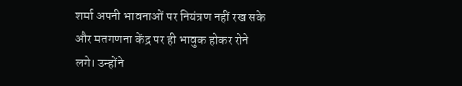शर्मा अपनी भावनाओं पर नियंत्रण नहीं रख सके और मतगणना केंद्र पर ही भावुक होकर रोने लगे। उन्होंने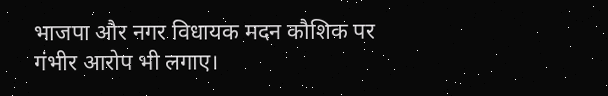भाजपा और नगर विधायक मदन कौशिक पर गंभीर आरोप भी लगाए।